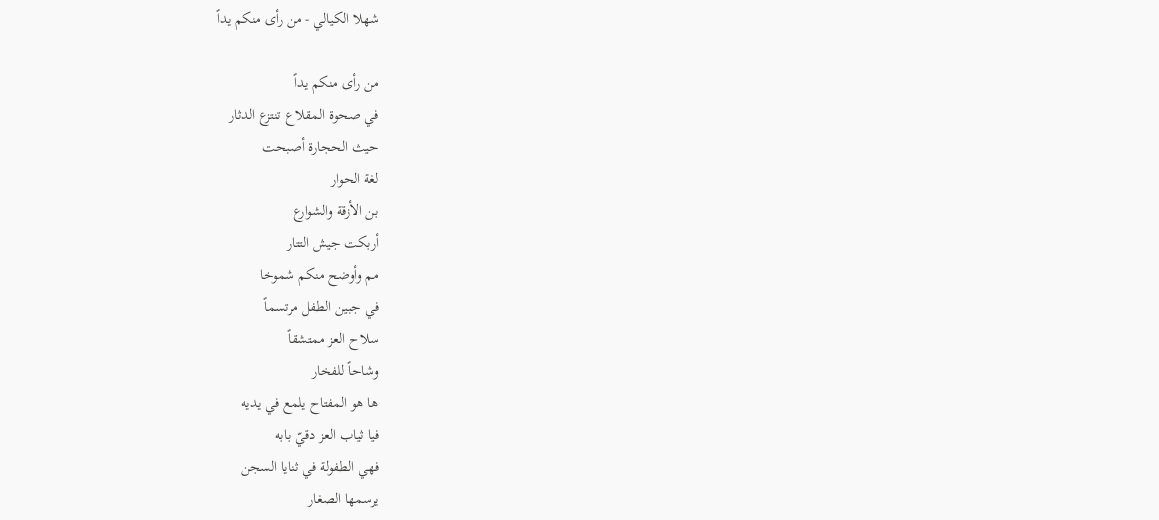شهلا الكيالي - من رأى منكم يداً

من رأى منكم يداً
في صحوة المقلاع تنتزع الدثار
حيث الحجارة أصبحت
لغة الحوار
بن الأزقة والشوارع
أربكت جيش التتار
مم وأوضح منكم شموخا
في جبين الطفل مرتسماً
سلاح العز ممتشقاً
وشاحاً للفخار
ها هو المفتاح يلمع في يديه
فيا ثياب العز دقيّ بابه
فهي الطفولة في ثنايا السجن
يرسمها الصغار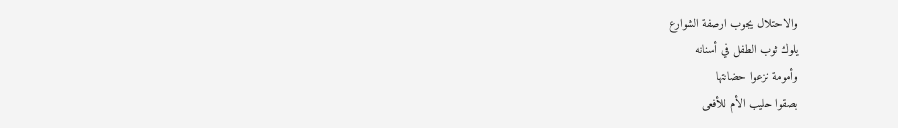والاحتلال يجوب ارصفة الشوارع
يلوك ثوب الطفل في أسنانه
وأمومة نزعوا حضانتها
بصقوا حليب الأم للأفعى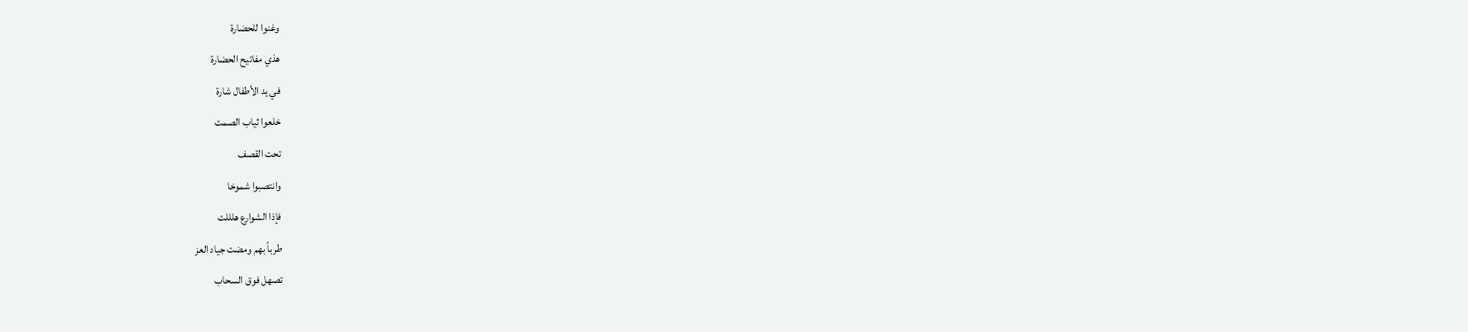وغنوا للحضارة
هذي مفاتيح الحضارة
في يد الأطفال شارة
خلعوا ثياب الصمت
تحت القصف
وانتصبوا شموخا
فإذا الشوارع هلللت
طرباً بهم ومضت جياد العز
تصهل فوق السحاب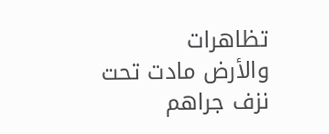تظاهرات
والأرض مادت تحت نزف جراهم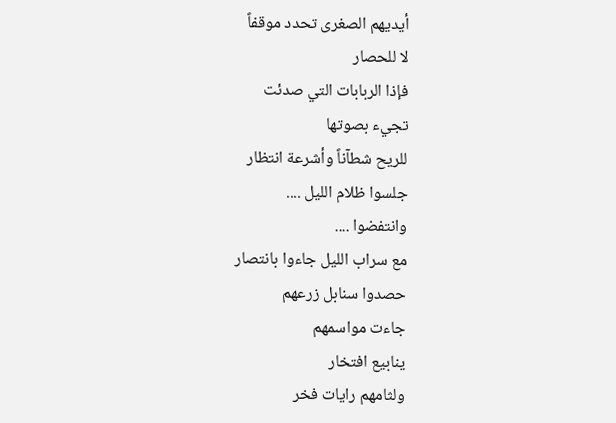أيديهم الصغرى تحدد موقفاً
لا للحصار
فإذا الربابات التي صدئت
تجيء بصوتها
للريح شطآناً وأشرعة انتظار
جلسوا ظلام الليل ....
وانتفضوا ....
مع سراب الليل جاءوا بانتصار
حصدوا سنابل زرعهم
جاءت مواسمهم
ينابيع افتخار
ولثامهم رايات فخر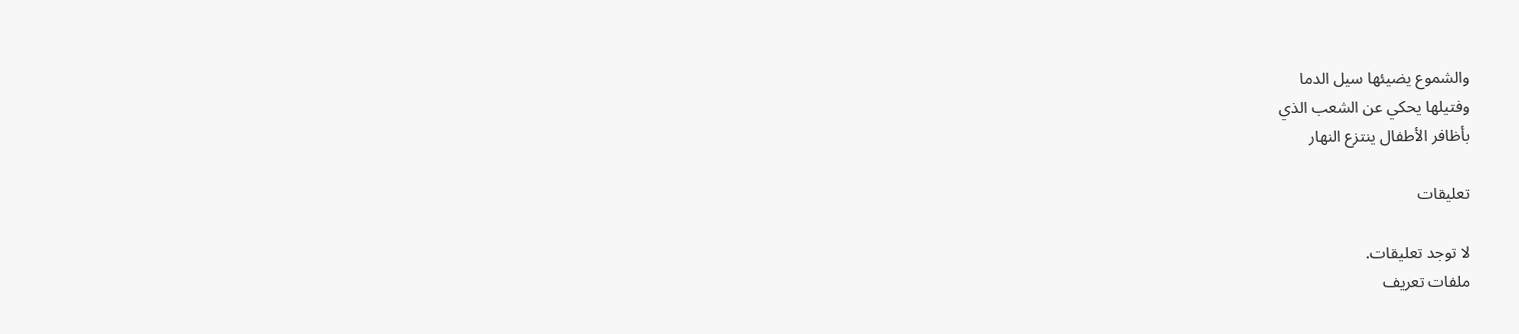والشموع يضيئها سيل الدما
وفتيلها يحكي عن الشعب الذي
بأظافر الأطفال ينتزع النهار

تعليقات

لا توجد تعليقات.
ملفات تعريف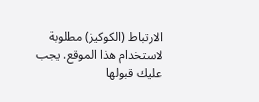الارتباط (الكوكيز) مطلوبة لاستخدام هذا الموقع. يجب عليك قبولها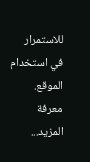للاستمرار في استخدام الموقع. معرفة المزيد...